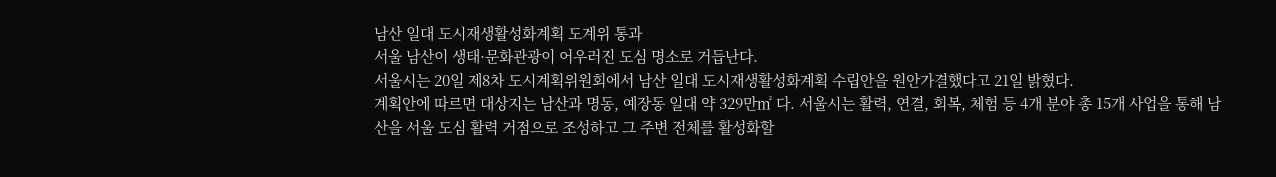남산 일대 도시재생활성화계획 도계위 통과
서울 남산이 생태·문화관광이 어우러진 도심 명소로 거듭난다.
서울시는 20일 제8차 도시계획위원회에서 남산 일대 도시재생활성화계획 수립안을 원안가결했다고 21일 밝혔다.
계획안에 따르면 대상지는 남산과 명동, 예장동 일대 약 329만㎡ 다. 서울시는 활력, 연결, 회복, 체험 등 4개 분야 총 15개 사업을 통해 남산을 서울 도심 활력 거점으로 조성하고 그 주변 전체를 활성화할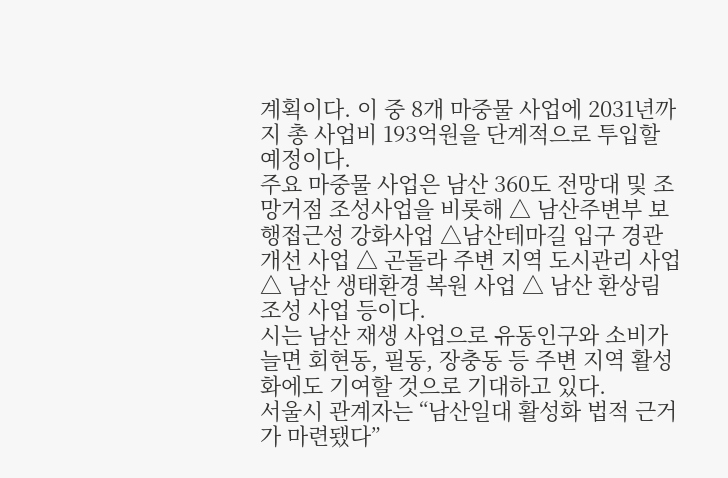계획이다. 이 중 8개 마중물 사업에 2031년까지 총 사업비 193억원을 단계적으로 투입할 예정이다.
주요 마중물 사업은 남산 360도 전망대 및 조망거점 조성사업을 비롯해 △ 남산주변부 보행접근성 강화사업 △남산테마길 입구 경관 개선 사업 △ 곤돌라 주변 지역 도시관리 사업 △ 남산 생태환경 복원 사업 △ 남산 환상림 조성 사업 등이다.
시는 남산 재생 사업으로 유동인구와 소비가 늘면 회현동, 필동, 장충동 등 주변 지역 활성화에도 기여할 것으로 기대하고 있다.
서울시 관계자는 “남산일대 활성화 법적 근거가 마련됐다”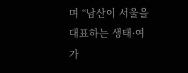며 “남산이 서울을 대표하는 생태·여가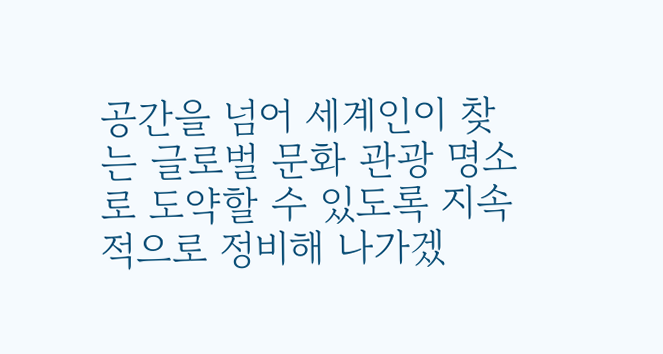공간을 넘어 세계인이 찾는 글로벌 문화 관광 명소로 도약할 수 있도록 지속적으로 정비해 나가겠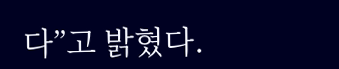다”고 밝혔다.